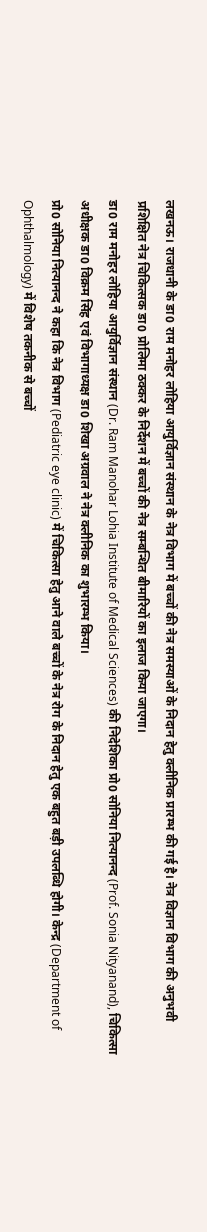लखनऊ। राजधानी के डा0 राम मनोहर लोहिया आयुर्विज्ञान संस्थान के नेत्र विभाग में बच्चों की नेत्र समस्याओं के निदान हेतु क्लीनिक प्रारम्भ की गई है। नेत्र विज्ञान विभाग की अनुभवी प्रशिक्षित नेत्र चिकित्सक डा0 प्रोलिमा ठक्कर के निर्देशन में बच्चों की नेत्र सम्बन्धित बीमारियों का इलाज किया जाएगा।
डा0 राम मनोहर लोहिया आयुर्विज्ञान संस्थान (Dr. Ram Manohar Lohia Institute of Medical Sciences) की निदेशिका प्रो0 सोनिया नित्यानन्द (Prof. Sonia Nityanand), चिकित्सा अधीक्षक डा0 विक्रम सिंह एवं विभागाध्यक्ष डा0 शिखा अग्रवाल ने नेत्र क्लीनिक का शुभारम्भ किया।
प्रो0 सोनिया नित्यानन्द ने कहा कि नेत्र विभाग (Pediatric eye clinic) में चिकित्सा हेतु आने वाले बच्चों के नेत्र रोग के निदान हेतु एक बहुत बड़ी उपलब्धि होगी। केन्द्र (Department of Ophthalmology) में विशेष तकनीक से बच्चों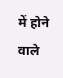में होने वाले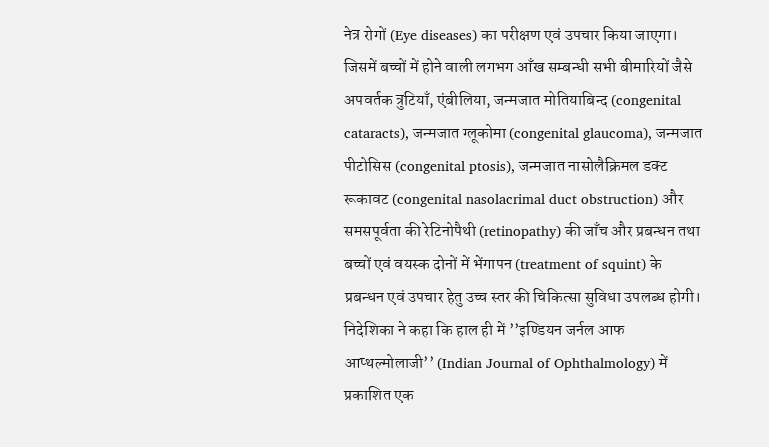नेत्र रोगों (Eye diseases) का परीक्षण एवं उपचार किया जाएगा। जिसमें बच्चों में होने वाली लगभग आँख सम्बन्धी सभी बीमारियों जैसे अपवर्तक त्रुटियाँ, एंबीलिया, जन्मजात मोतियाबिन्द (congenital cataracts), जन्मजात ग्लूकोमा (congenital glaucoma), जन्मजात पीटोसिस (congenital ptosis), जन्मजात नासोलैक्रिमल डक्ट रूकावट (congenital nasolacrimal duct obstruction) और समसपूर्वता की रेटिनोपैथी (retinopathy) की जाँच और प्रबन्धन तथा बच्चों एवं वयस्क दोनों में भेंगापन (treatment of squint) के प्रबन्धन एवं उपचार हेतु उच्च स्तर की चिकित्सा सुविधा उपलब्ध होगी।
निदेशिका ने कहा कि हाल ही में ’’इण्डियन जर्नल आफ आप्थल्मोलाजी’’ (Indian Journal of Ophthalmology) में प्रकाशित एक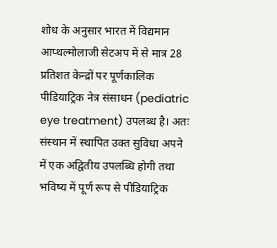शोध के अनुसार भारत में विद्यमान आप्थल्मोलाजी सेटअप में से मात्र 28 प्रतिशत केन्द्रों पर पूर्णकालिक पीडियाट्रिक नेत्र संसाधन (pediatric eye treatment) उपलब्ध है। अतः संस्थान में स्थापित उक्त सुविधा अपने में एक अद्वितीय उपलब्धि होगी तथा भविष्य में पूर्ण रूप से पीडियाट्रिक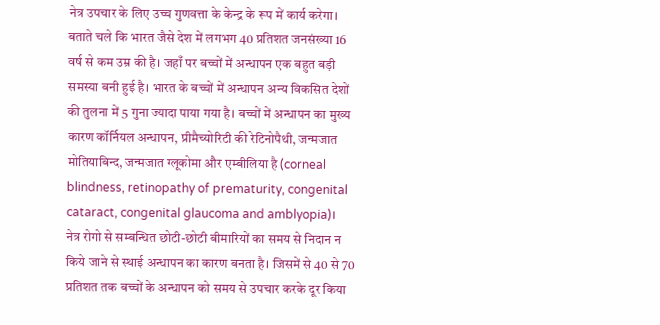नेत्र उपचार के लिए उच्च गुणवत्ता के केन्द्र के रूप में कार्य करेगा।
बताते चले कि भारत जैसे देश में लगभग 40 प्रतिशत जनसंख्या 16 वर्ष से कम उम्र की है। जहाँ पर बच्चों में अन्धापन एक बहुत बड़ी समस्या बनी हुई है। भारत के बच्चों में अन्धापन अन्य विकसित देशों की तुलना में 5 गुना ज्यादा पाया गया है। बच्चों में अन्धापन का मुख्य कारण कॉर्नियल अन्धापन, प्रीमैच्योरिटी की रेटिनोपैथी, जन्मजात मोतियाबिन्द, जन्मजात ग्लूकोमा और एम्बीलिया है (corneal blindness, retinopathy of prematurity, congenital cataract, congenital glaucoma and amblyopia)।
नेत्र रोगो से सम्बन्धित छोटी-छोटी बीमारियों का समय से निदान न किये जाने से स्थाई अन्धापन का कारण बनता है। जिसमें से 40 से 70 प्रतिशत तक बच्चों के अन्धापन को समय से उपचार करके दूर किया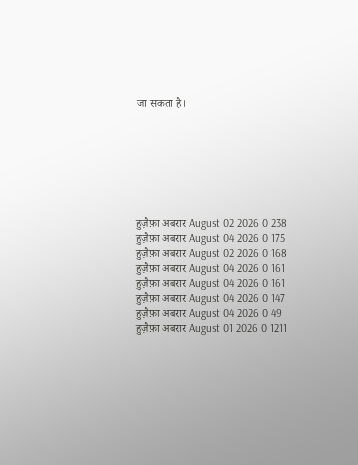जा सकता है।







हुज़ैफ़ा अबरार August 02 2026 0 238
हुज़ैफ़ा अबरार August 04 2026 0 175
हुज़ैफ़ा अबरार August 02 2026 0 168
हुज़ैफ़ा अबरार August 04 2026 0 161
हुज़ैफ़ा अबरार August 04 2026 0 161
हुज़ैफ़ा अबरार August 04 2026 0 147
हुज़ैफ़ा अबरार August 04 2026 0 49
हुज़ैफ़ा अबरार August 01 2026 0 1211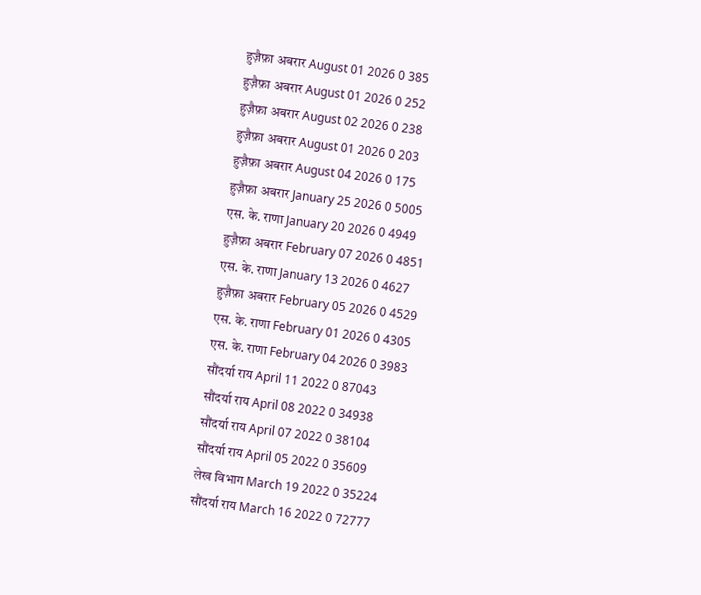हुज़ैफ़ा अबरार August 01 2026 0 385
हुज़ैफ़ा अबरार August 01 2026 0 252
हुज़ैफ़ा अबरार August 02 2026 0 238
हुज़ैफ़ा अबरार August 01 2026 0 203
हुज़ैफ़ा अबरार August 04 2026 0 175
हुज़ैफ़ा अबरार January 25 2026 0 5005
एस. के. राणा January 20 2026 0 4949
हुज़ैफ़ा अबरार February 07 2026 0 4851
एस. के. राणा January 13 2026 0 4627
हुज़ैफ़ा अबरार February 05 2026 0 4529
एस. के. राणा February 01 2026 0 4305
एस. के. राणा February 04 2026 0 3983
सौंदर्या राय April 11 2022 0 87043
सौंदर्या राय April 08 2022 0 34938
सौंदर्या राय April 07 2022 0 38104
सौंदर्या राय April 05 2022 0 35609
लेख विभाग March 19 2022 0 35224
सौंदर्या राय March 16 2022 0 72777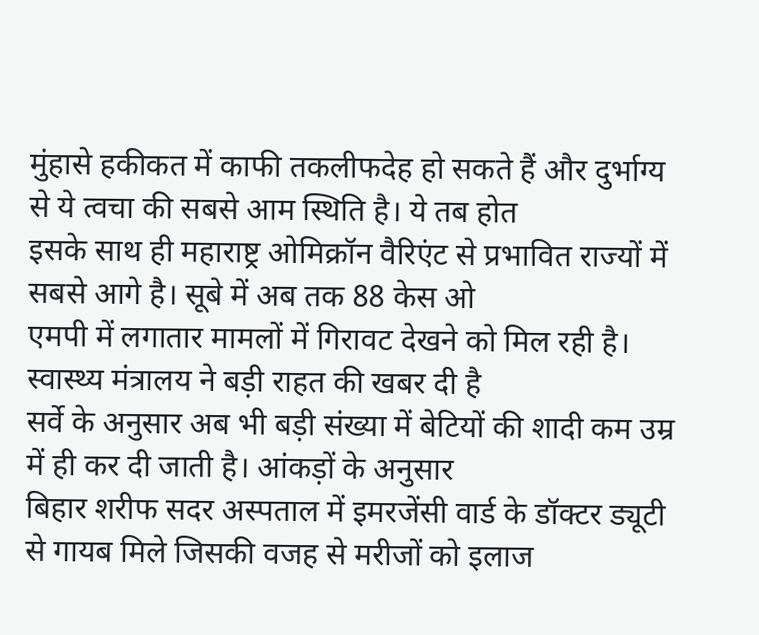मुंहासे हकीकत में काफी तकलीफदेह हो सकते हैं और दुर्भाग्य से ये त्वचा की सबसे आम स्थिति है। ये तब होत
इसके साथ ही महाराष्ट्र ओमिक्रॉन वैरिएंट से प्रभावित राज्यों में सबसे आगे है। सूबे में अब तक 88 केस ओ
एमपी में लगातार मामलों में गिरावट देखने को मिल रही है। स्वास्थ्य मंत्रालय ने बड़ी राहत की खबर दी है
सर्वे के अनुसार अब भी बड़ी संख्या में बेटियों की शादी कम उम्र में ही कर दी जाती है। आंकड़ों के अनुसार
बिहार शरीफ सदर अस्पताल में इमरजेंसी वार्ड के डॉक्टर ड्यूटी से गायब मिले जिसकी वजह से मरीजों को इलाज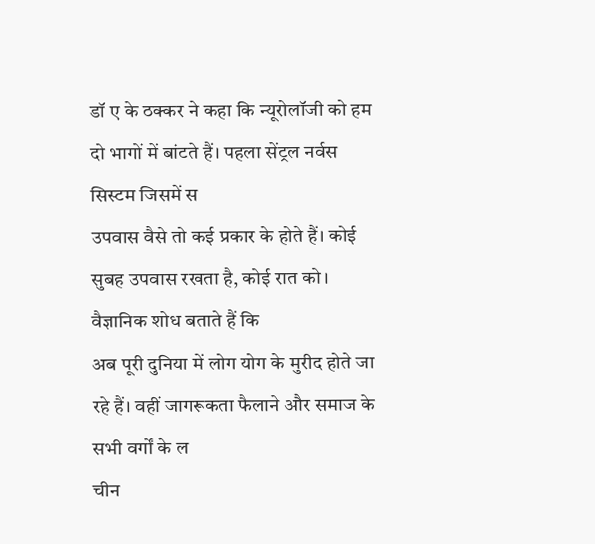डॉ ए के ठक्कर ने कहा कि न्यूरोलॉजी को हम दो भागों में बांटते हैं। पहला सेंट्रल नर्वस सिस्टम जिसमें स
उपवास वैसे तो कई प्रकार के होते हैं। कोई सुबह उपवास रखता है, कोई रात को। वैज्ञानिक शोध बताते हैं कि
अब पूरी दुनिया में लोग योग के मुरीद होते जा रहे हैं। वहीं जागरूकता फैलाने और समाज के सभी वर्गों के ल
चीन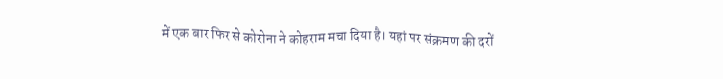में एक बार फिर से कोरोना ने कोहराम मचा दिया है। यहां पर संक्रमण की दरों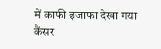में काफी इजाफा देखा गया
कैंसर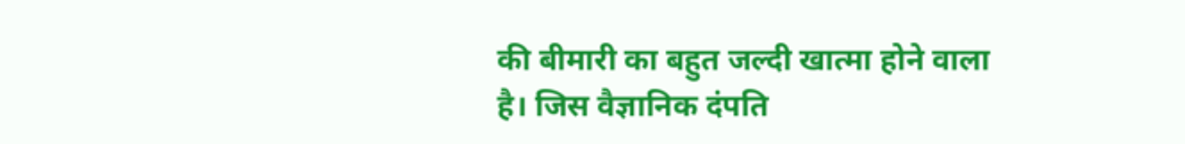की बीमारी का बहुत जल्दी खात्मा होने वाला है। जिस वैज्ञानिक दंपति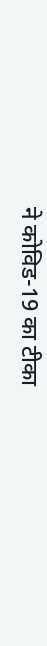ने कोविड-19 का टीका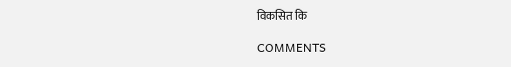विकसित कि

COMMENTS